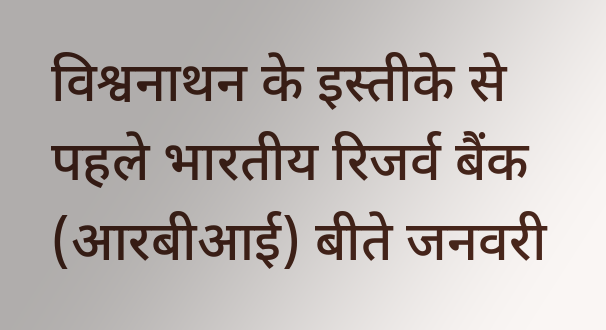विश्वनाथन के इस्तीके से पहले भारतीय रिजर्व बैंक (आरबीआई) बीते जनवरी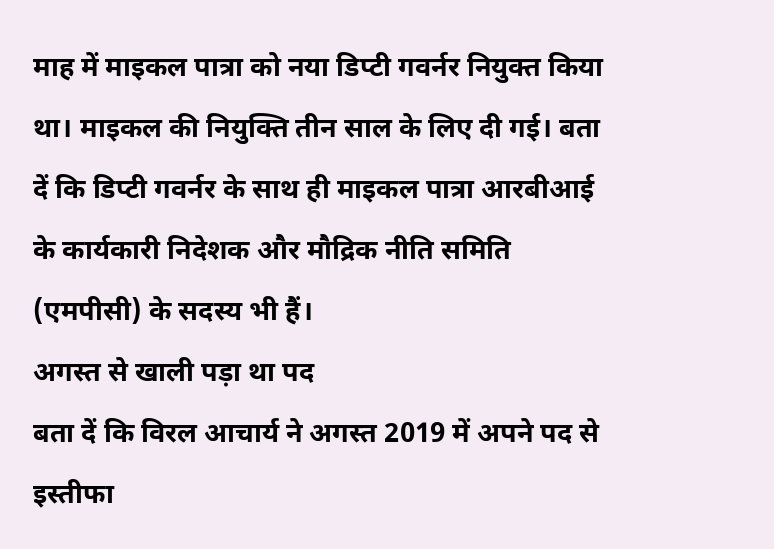माह में माइकल पात्रा को नया डिप्टी गवर्नर नियुक्त किया था। माइकल की नियुक्ति तीन साल के लिए दी गई। बता दें कि डिप्टी गवर्नर के साथ ही माइकल पात्रा आरबीआई के कार्यकारी निदेशक और मौद्रिक नीति समिति (एमपीसी) के सदस्य भी हैं।
अगस्त से खाली पड़ा था पद
बता दें कि विरल आचार्य ने अगस्त 2019 में अपने पद से इस्तीफा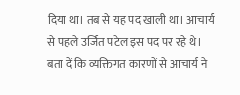दिया था। तब से यह पद खाली था। आचार्य से पहले उर्जित पटेल इस पद पर रहे थे। बता दें कि व्यक्तिगत कारणों से आचार्य ने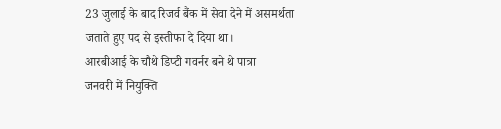23 जुलाई के बाद रिजर्व बैंक में सेवा देने में असमर्थता जताते हुए पद से इस्तीफा दे दिया था।
आरबीआई के चौथे डिप्टी गवर्नर बने थे पात्रा
जनवरी में नियुक्ति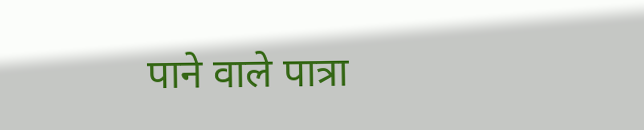पाने वाले पात्रा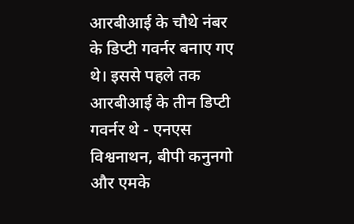आरबीआई के चौथे नंबर के डिप्टी गवर्नर बनाए गए थे। इससे पहले तक आरबीआई के तीन डिप्टी गवर्नर थे - एनएस विश्वनाथन, बीपी कनुनगो और एमके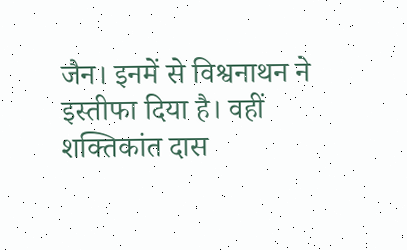जैन। इनमें से विश्वनाथन ने इस्तीफा दिया है। वहीं शक्तिकांत दास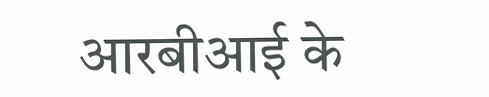आरबीआई के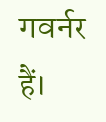गवर्नर हैं।